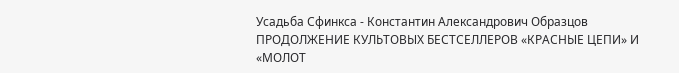Усадьба Сфинкса - Константин Александрович Образцов
ПРОДОЛЖЕНИЕ КУЛЬТОВЫХ БЕСТСЕЛЛЕРОВ «КРАСНЫЕ ЦЕПИ» И «МОЛОТ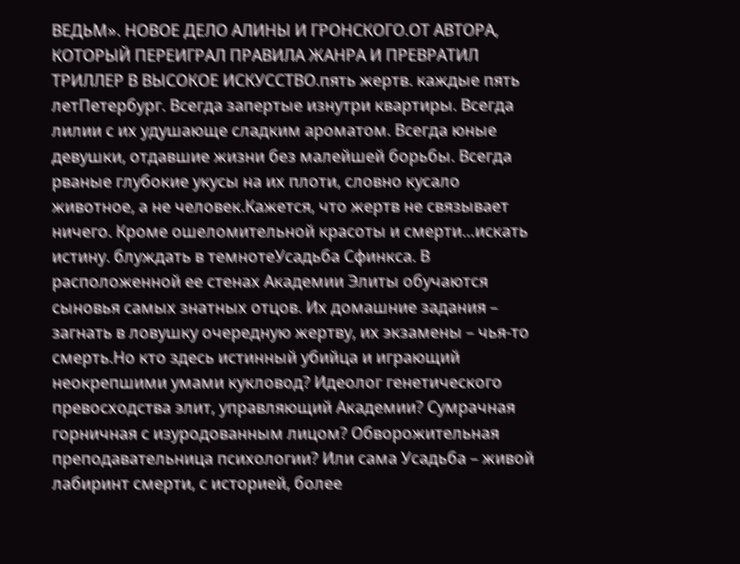ВЕДЬМ». НОВОЕ ДЕЛО АЛИНЫ И ГРОНСКОГО.ОТ АВТОРА, КОТОРЫЙ ПЕРЕИГРАЛ ПРАВИЛА ЖАНРА И ПРЕВРАТИЛ ТРИЛЛЕР В ВЫСОКОЕ ИСКУССТВО.пять жертв. каждые пять летПетербург. Всегда запертые изнутри квартиры. Всегда лилии с их удушающе сладким ароматом. Всегда юные девушки, отдавшие жизни без малейшей борьбы. Всегда рваные глубокие укусы на их плоти, словно кусало животное, а не человек.Кажется, что жертв не связывает ничего. Кроме ошеломительной красоты и смерти…искать истину. блуждать в темнотеУсадьба Сфинкса. В расположенной ее стенах Академии Элиты обучаются сыновья самых знатных отцов. Их домашние задания – загнать в ловушку очередную жертву, их экзамены – чья-то смерть.Но кто здесь истинный убийца и играющий неокрепшими умами кукловод? Идеолог генетического превосходства элит, управляющий Академии? Сумрачная горничная с изуродованным лицом? Обворожительная преподавательница психологии? Или сама Усадьба – живой лабиринт смерти, с историей, более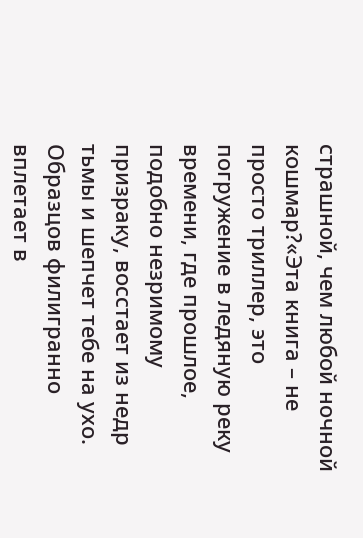страшной, чем любой ночной кошмар?«Эта книга – не просто триллер, это погружение в ледяную реку времени, где прошлое, подобно незримому призраку, восстает из недр тьмы и шепчет тебе на ухо. Образцов филигранно вплетает в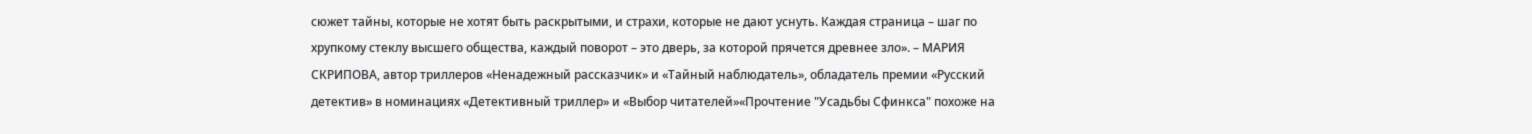сюжет тайны, которые не хотят быть раскрытыми, и страхи, которые не дают уснуть. Каждая страница – шаг по хрупкому стеклу высшего общества, каждый поворот – это дверь, за которой прячется древнее зло». – МАРИЯ СКРИПОВА, автор триллеров «Ненадежный рассказчик» и «Тайный наблюдатель», обладатель премии «Русский детектив» в номинациях «Детективный триллер» и «Выбор читателей»«Прочтение "Усадьбы Сфинкса" похоже на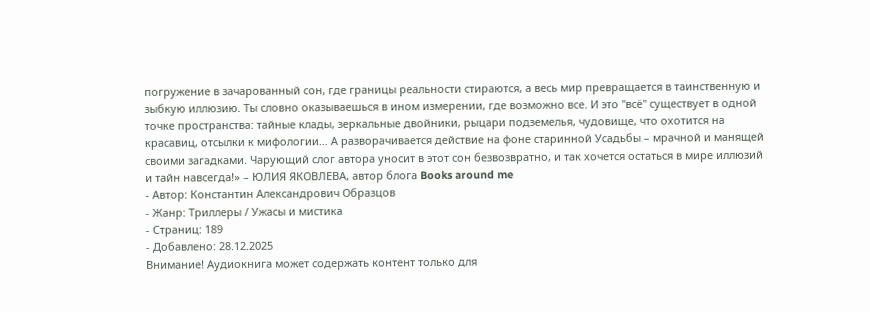погружение в зачарованный сон, где границы реальности стираются, а весь мир превращается в таинственную и зыбкую иллюзию. Ты словно оказываешься в ином измерении, где возможно все. И это "всё" существует в одной точке пространства: тайные клады, зеркальные двойники, рыцари подземелья, чудовище, что охотится на красавиц, отсылки к мифологии… А разворачивается действие на фоне старинной Усадьбы – мрачной и манящей своими загадками. Чарующий слог автора уносит в этот сон безвозвратно, и так хочется остаться в мире иллюзий и тайн навсегда!» – ЮЛИЯ ЯКОВЛЕВА, автор блога Books around me
- Автор: Константин Александрович Образцов
- Жанр: Триллеры / Ужасы и мистика
- Страниц: 189
- Добавлено: 28.12.2025
Внимание! Аудиокнига может содержать контент только для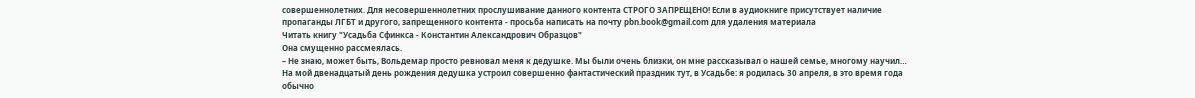совершеннолетних. Для несовершеннолетних прослушивание данного контента СТРОГО ЗАПРЕЩЕНО! Если в аудиокниге присутствует наличие пропаганды ЛГБТ и другого, запрещенного контента - просьба написать на почту pbn.book@gmail.com для удаления материала
Читать книгу "Усадьба Сфинкса - Константин Александрович Образцов"
Она смущенно рассмеялась.
– Не знаю, может быть, Вольдемар просто ревновал меня к дедушке. Мы были очень близки, он мне рассказывал о нашей семье, многому научил… На мой двенадцатый день рождения дедушка устроил совершенно фантастический праздник тут, в Усадьбе: я родилась 30 апреля, в это время года обычно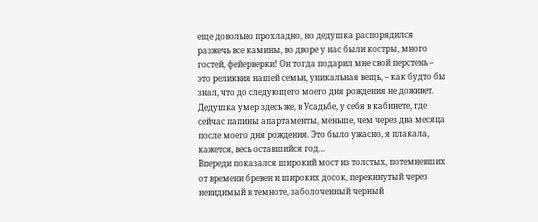еще довольно прохладно, но дедушка распорядился разжечь все камины, во дворе у нас были костры, много гостей, фейерверки! Он тогда подарил мне свой перстень – это реликвия нашей семьи, уникальная вещь, – как будто бы знал, что до следующего моего дня рождения не доживет. Дедушка умер здесь же, в Усадьбе, у себя в кабинете, где сейчас папины апартаменты, меньше, чем через два месяца после моего дня рождения. Это было ужасно, я плакала, кажется, весь оставшийся год…
Впереди показался широкий мост из толстых, потемневших от времени бревен и широких досок, перекинутый через невидимый в темноте, заболоченный черный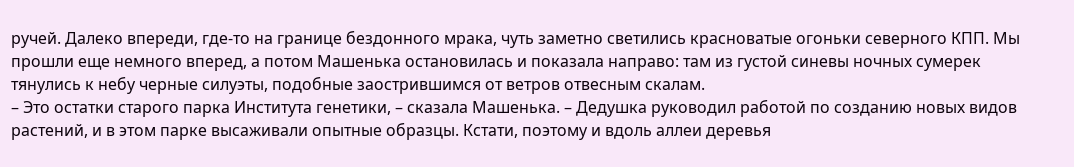ручей. Далеко впереди, где-то на границе бездонного мрака, чуть заметно светились красноватые огоньки северного КПП. Мы прошли еще немного вперед, а потом Машенька остановилась и показала направо: там из густой синевы ночных сумерек тянулись к небу черные силуэты, подобные заострившимся от ветров отвесным скалам.
– Это остатки старого парка Института генетики, – сказала Машенька. – Дедушка руководил работой по созданию новых видов растений, и в этом парке высаживали опытные образцы. Кстати, поэтому и вдоль аллеи деревья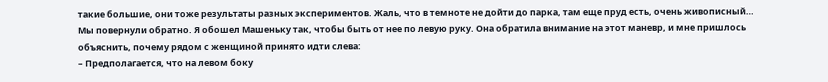такие большие, они тоже результаты разных экспериментов. Жаль, что в темноте не дойти до парка, там еще пруд есть, очень живописный…
Мы повернули обратно. Я обошел Машеньку так, чтобы быть от нее по левую руку. Она обратила внимание на этот маневр, и мне пришлось объяснить, почему рядом с женщиной принято идти слева:
– Предполагается, что на левом боку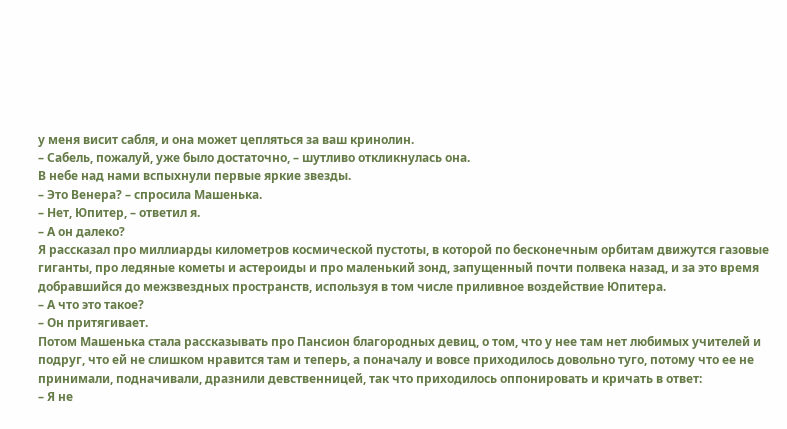у меня висит сабля, и она может цепляться за ваш кринолин.
– Сабель, пожалуй, уже было достаточно, – шутливо откликнулась она.
В небе над нами вспыхнули первые яркие звезды.
– Это Венера? – спросила Машенька.
– Нет, Юпитер, – ответил я.
– А он далеко?
Я рассказал про миллиарды километров космической пустоты, в которой по бесконечным орбитам движутся газовые гиганты, про ледяные кометы и астероиды и про маленький зонд, запущенный почти полвека назад, и за это время добравшийся до межзвездных пространств, используя в том числе приливное воздействие Юпитера.
– А что это такое?
– Он притягивает.
Потом Машенька стала рассказывать про Пансион благородных девиц, о том, что у нее там нет любимых учителей и подруг, что ей не слишком нравится там и теперь, а поначалу и вовсе приходилось довольно туго, потому что ее не принимали, подначивали, дразнили девственницей, так что приходилось оппонировать и кричать в ответ:
– Я не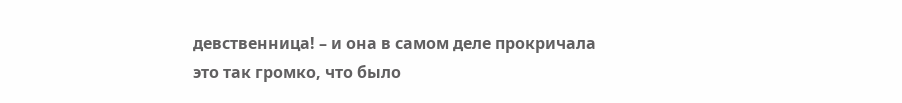девственница! – и она в самом деле прокричала это так громко, что было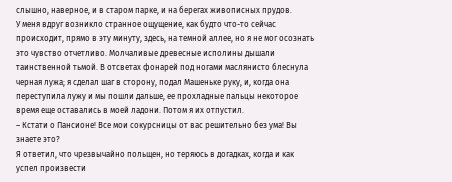слышно, наверное, и в старом парке, и на берегах живописных прудов.
У меня вдруг возникло странное ощущение, как будто что-то сейчас происходит, прямо в эту минуту, здесь, на темной аллее, но я не мог осознать это чувство отчетливо. Молчаливые древесные исполины дышали таинственной тьмой. В отсветах фонарей под ногами маслянисто блеснула черная лужа; я сделал шаг в сторону, подал Машеньке руку, и, когда она переступила лужу и мы пошли дальше, ее прохладные пальцы некоторое время еще оставались в моей ладони. Потом я их отпустил.
– Кстати о Пансионе! Все мои сокурсницы от вас решительно без ума! Вы знаете это?
Я ответил, что чрезвычайно польщен, но теряюсь в догадках, когда и как успел произвести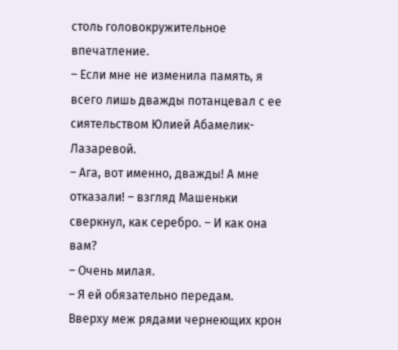столь головокружительное впечатление.
– Если мне не изменила память, я всего лишь дважды потанцевал с ее сиятельством Юлией Абамелик-Лазаревой.
– Ага, вот именно, дважды! А мне отказали! – взгляд Машеньки сверкнул, как серебро. – И как она вам?
– Очень милая.
– Я ей обязательно передам.
Вверху меж рядами чернеющих крон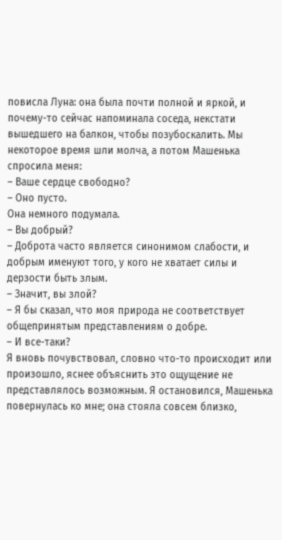повисла Луна: она была почти полной и яркой, и почему-то сейчас напоминала соседа, некстати вышедшего на балкон, чтобы позубоскалить. Мы некоторое время шли молча, а потом Машенька спросила меня:
– Ваше сердце свободно?
– Оно пусто.
Она немного подумала.
– Вы добрый?
– Доброта часто является синонимом слабости, и добрым именуют того, у кого не хватает силы и дерзости быть злым.
– Значит, вы злой?
– Я бы сказал, что моя природа не соответствует общепринятым представлениям о добре.
– И все-таки?
Я вновь почувствовал, словно что-то происходит или произошло, яснее объяснить это ощущение не представлялось возможным. Я остановился, Машенька повернулась ко мне; она стояла совсем близко,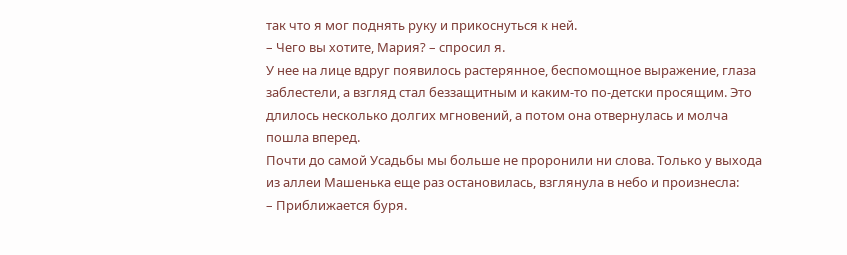так что я мог поднять руку и прикоснуться к ней.
– Чего вы хотите, Мария? – спросил я.
У нее на лице вдруг появилось растерянное, беспомощное выражение, глаза заблестели, а взгляд стал беззащитным и каким-то по-детски просящим. Это длилось несколько долгих мгновений, а потом она отвернулась и молча пошла вперед.
Почти до самой Усадьбы мы больше не проронили ни слова. Только у выхода из аллеи Машенька еще раз остановилась, взглянула в небо и произнесла:
– Приближается буря.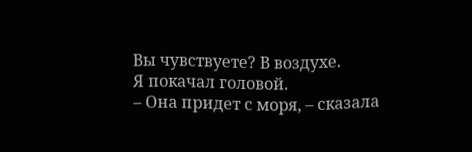Вы чувствуете? В воздухе.
Я покачал головой.
– Она придет с моря, – сказала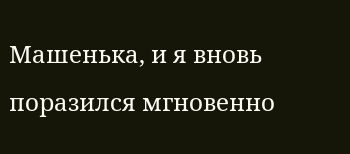Машенька, и я вновь поразился мгновенно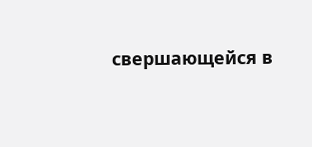свершающейся в